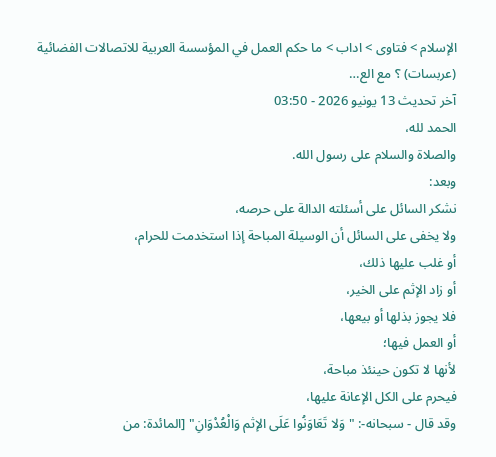الإسلام > فتاوى > اداب > ما حكم العمل في المؤسسة العربية للاتصالات الفضائية (عربسات) ؟ مع الع…
آخر تحديث 13 يونيو 2026 - 03:50
الحمد لله،
والصلاة والسلام على رسول الله.
وبعد:
نشكر السائل على أسئلته الدالة على حرصه،
ولا يخفى على السائل أن الوسيلة المباحة إذا استخدمت للحرام،
أو غلب عليها ذلك،
أو زاد الإثم على الخير،
فلا يجوز بذلها أو بيعها،
أو العمل فيها؛
لأنها لا تكون حينئذ مباحة،
فيحرم على الكل الإعانة عليها،
وقد قال - سبحانه-: "وَلا تَعَاوَنُوا عَلَى الإثم وَالْعُدْوَانِ" [المائدة: من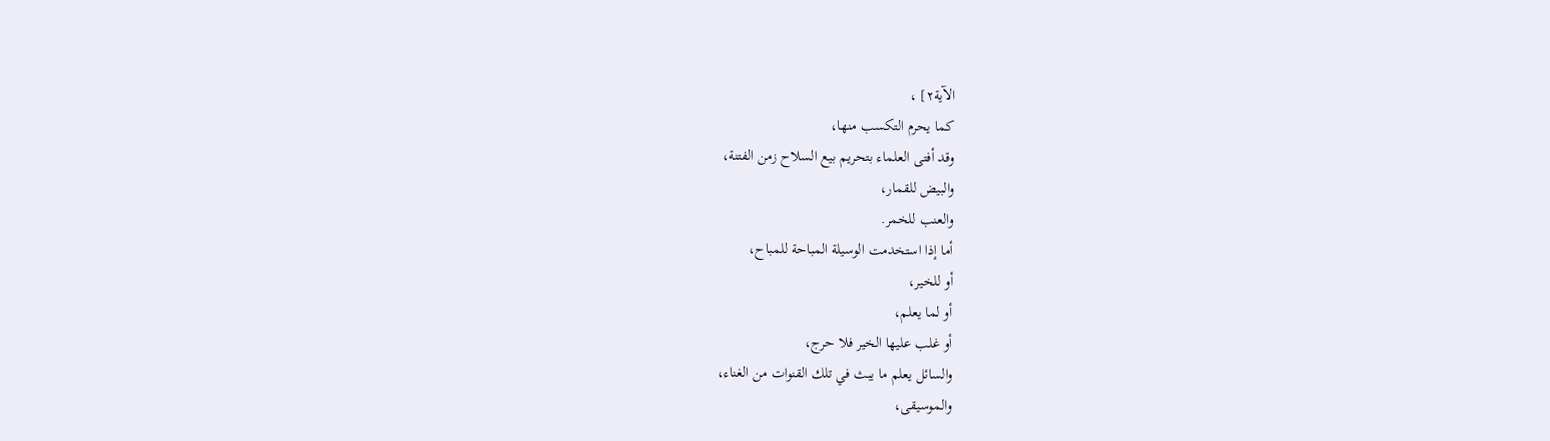الآية٢] ،
كما يحرم التكسب منها،
وقد أفتى العلماء بتحريم بيع السلاح زمن الفتنة،
والبيض للقمار،
والعنب للخمر.
أما إذا استخدمت الوسيلة المباحة للمباح،
أو للخير،
أو لما يعلم،
أو غلب عليها الخير فلا حرج،
والسائل يعلم ما يبث في تلك القنوات من الغناء،
والموسيقى،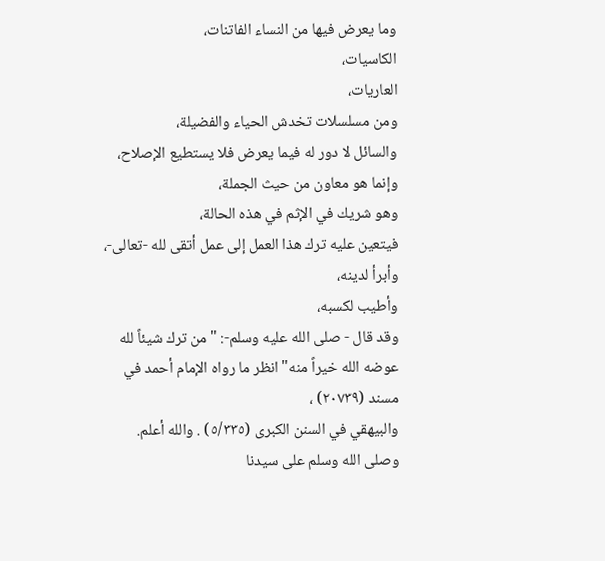وما يعرض فيها من النساء الفاتنات،
الكاسيات،
العاريات،
ومن مسلسلات تخدش الحياء والفضيلة،
والسائل لا دور له فيما يعرض فلا يستطيع الإصلاح،
وإنما هو معاون من حيث الجملة،
وهو شريك في الإثم في هذه الحالة،
فيتعين عليه ترك هذا العمل إلى عمل أتقى لله -تعالى-،
وأبرأ لدينه،
وأطيب لكسبه،
وقد قال - صلى الله عليه وسلم-: "من ترك شيئاً لله عوضه الله خيراً منه" انظر ما رواه الإمام أحمد في مسند (٢٠٧٣٩) ،
والبيهقي في السنن الكبرى (٥/٣٣٥) . والله أعلم.
وصلى الله وسلم على سيدنا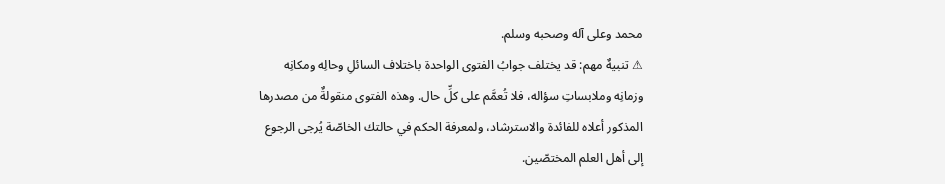محمد وعلى آله وصحبه وسلم.
⚠ تنبيهٌ مهم: قد يختلف جوابُ الفتوى الواحدة باختلاف السائلِ وحالِه ومكانِه وزمانِه وملابساتِ سؤاله، فلا تُعمَّم على كلِّ حال. وهذه الفتوى منقولةٌ من مصدرها المذكور أعلاه للفائدة والاسترشاد، ولمعرفة الحكم في حالتك الخاصّة يُرجى الرجوع إلى أهل العلم المختصّين.